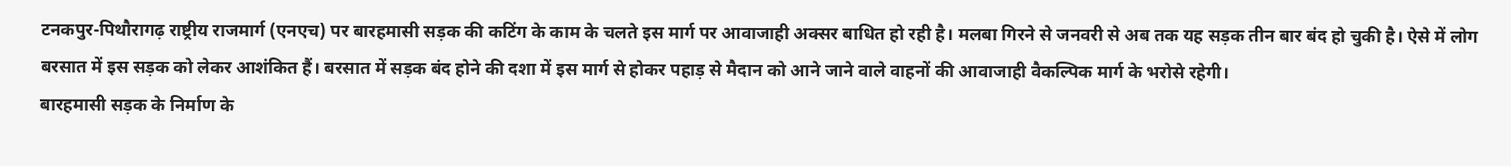टनकपुर-पिथौरागढ़ राष्ट्रीय राजमार्ग (एनएच) पर बारहमासी सड़क की कटिंग के काम के चलते इस मार्ग पर आवाजाही अक्सर बाधित हो रही है। मलबा गिरने से जनवरी से अब तक यह सड़क तीन बार बंद हो चुकी है। ऐसे में लोग बरसात में इस सड़क को लेकर आशंकित हैं। बरसात में सड़क बंद होने की दशा में इस मार्ग से होकर पहाड़ से मैदान को आने जाने वाले वाहनों की आवाजाही वैकल्पिक मार्ग के भरोसे रहेगी।
बारहमासी सड़क के निर्माण के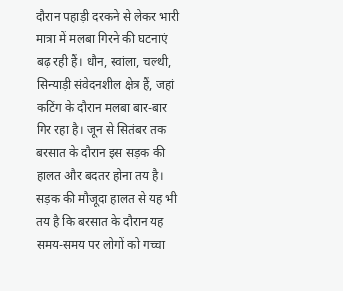दौरान पहाड़ी दरकने से लेकर भारी मात्रा में मलबा गिरने की घटनाएं बढ़ रही हैं। धौन, स्वांला, चल्थी, सिन्याड़ी संवेदनशील क्षेत्र हैं, जहां कटिंग के दौरान मलबा बार-बार गिर रहा है। जून से सितंबर तक बरसात के दौरान इस सड़क की हालत और बदतर होना तय है। सड़क की मौजूदा हालत से यह भी तय है कि बरसात के दौरान यह समय-समय पर लोगों को गच्चा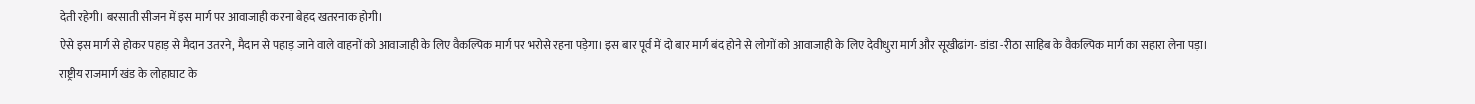देती रहेगी। बरसाती सीजन में इस मार्ग पर आवाजाही करना बेहद खतरनाक होगी।
ऐसे इस मार्ग से होकर पहाड़ से मैदान उतरने, मैदान से पहाड़ जाने वाले वाहनों को आवाजाही के लिए वैकल्पिक मार्ग पर भरोसे रहना पड़ेगा। इस बार पूर्व में दो बार मार्ग बंद होने से लोगों को आवाजाही के लिए देवीधुरा मार्ग और सूखीढांग- डांडा -रीठा साहिब के वैकल्पिक मार्ग का सहारा लेना पड़ा।
राष्ट्रीय राजमार्ग खंड के लोहाघाट के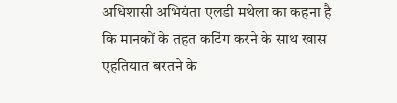अधिशासी अभियंता एलडी मथेला का कहना है कि मानकों के तहत कटिंग करने के साथ खास एहतियात बरतने के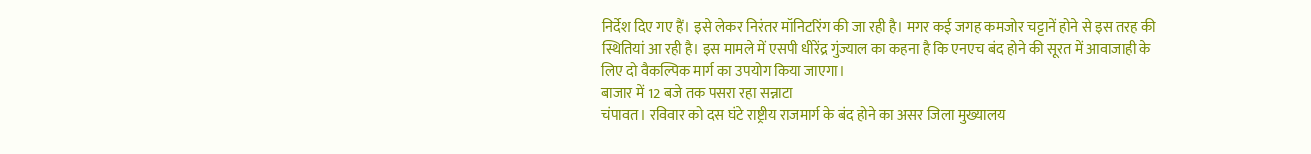निर्देश दिए गए हैं। इसे लेकर निरंतर मॉनिटरिंग की जा रही है। मगर कई जगह कमजोर चट्टानें होने से इस तरह की स्थितियां आ रही है। इस मामले में एसपी धीरेंद्र गुंज्याल का कहना है कि एनएच बंद होने की सूरत में आवाजाही के लिए दो वैकल्पिक मार्ग का उपयोग किया जाएगा।
बाजार में 12 बजे तक पसरा रहा सन्नाटा
चंपावत। रविवार को दस घंटे राष्ट्रीय राजमार्ग के बंद होने का असर जिला मुख्यालय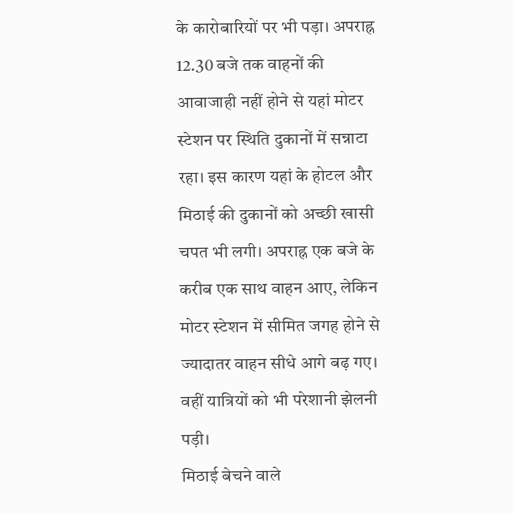के कारोबारियों पर भी पड़ा। अपराह्न 12.30 बजे तक वाहनों की आवाजाही नहीं होने से यहां मोटर स्टेशन पर स्थिति दुकानों में सन्नाटा रहा। इस कारण यहां के होटल और मिठाई की दुकानों को अच्छी खासी चपत भी लगी। अपराह्न एक बजे के करीब एक साथ वाहन आए, लेकिन मोटर स्टेशन में सीमित जगह होने से ज्यादातर वाहन सीधे आगे बढ़ गए। वहीं यात्रियों को भी परेशानी झेलनी पड़ी।
मिठाई बेचने वाले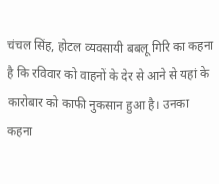चंचल सिंह, होटल व्यवसायी बबलू गिरि का कहना है कि रविवार को वाहनों के देर से आने से यहां के कारोबार को काफी नुकसान हुआ है। उनका कहना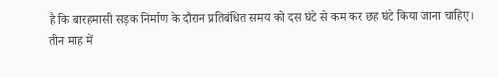है कि बारहमासी सड़क निर्माण के दौरान प्रतिबंधित समय को दस घंटे से कम कर छह घंटे किया जाना चाहिए।
तीन माह में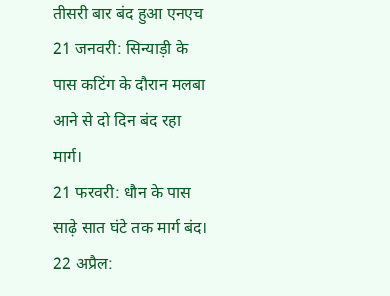तीसरी बार बंद हुआ एनएच
21 जनवरी: सिन्याड़ी के पास कटिंग के दौरान मलबा आने से दो दिन बंद रहा मार्ग।
21 फरवरी: धौन के पास साढ़े सात घंटे तक मार्ग बंद।
22 अप्रैल: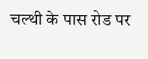चल्थी के पास रोड पर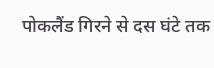पोकलैंड गिरने से दस घंटे तक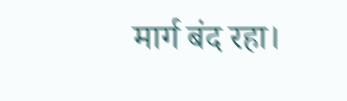मार्ग बंद रहा।